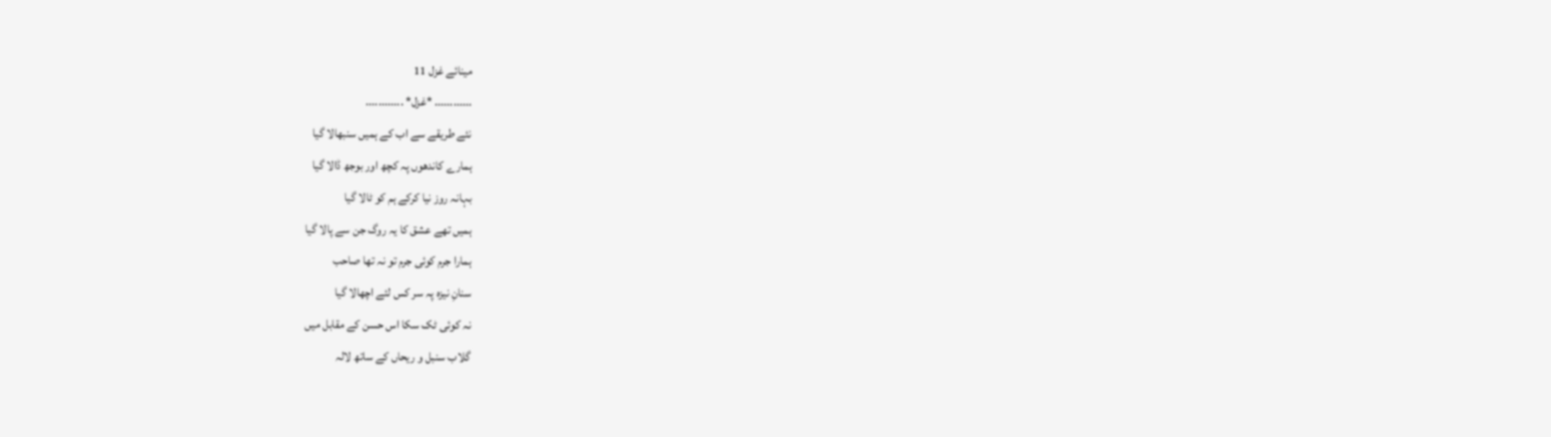مینائے غزل 11
............ *غزل* ............
نئے طریقے سے اب کے ہمیں سنبھالا گیا
ہمارے کاندھوں پہ کچھ اور بوجھ ڈالا گیا
بہانہ روز نیا کرکے ہم کو ٹالا گیا
ہمیں تھے عشق کا یہ روگ جن سے پالا گیا
ہمارا جرم کوئی جرم تو نہ تھا صاحب
سنانِ نیزہ پہ سر کس لئے اچھالا گیا
نہ کوئی ٹک سکا اس حسن کے مقابل میں
گلاب سنبل و ریحاں کے ساتھ لالہ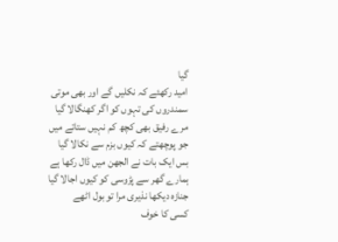گیا
امید رکھئے کہ نکلیں گے اور بھی موتی
سمندروں کی تہوں کو اگر کھنگالا گیا
مرے رفیق بھی کچھ کم نہیں ستاتے میں
جو پوچھتے کہ کیوں بزم سے نکالا گیا
بس ایک بات نے الجھن میں ڈال رکھا ہے
ہمارے گھر سے پڑوسی کو کیوں اجالا گیا
جنازہ دیکھا نذیری مرا تو بول اٹھے
کسی کا خوف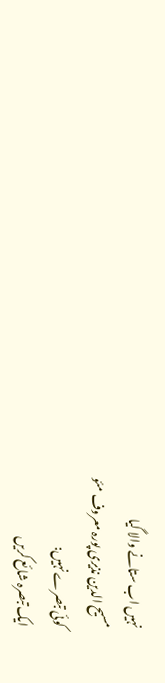نہیں اب ستانے والا گیا
مسیح الدین نذیری پورہ معروف مئو
کوئی تبصرے نہیں:
ایک تبصرہ شائع کریں